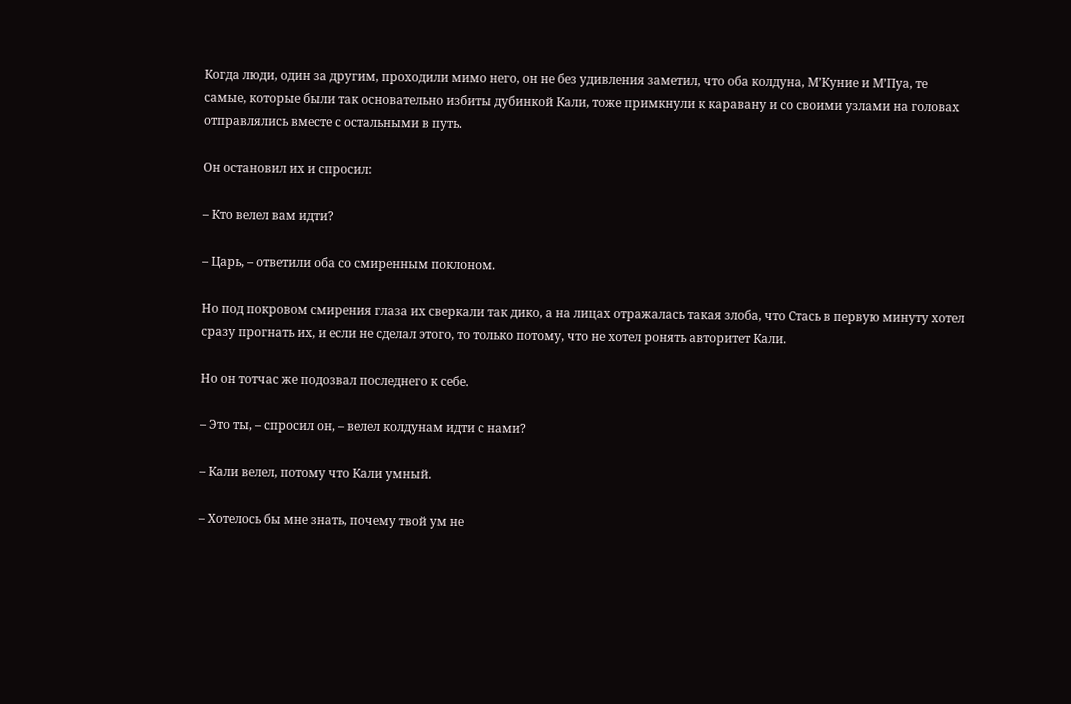Когда люди, один за другим, проходили мимо него, он не без удивления заметил, что оба колдуна, М’Куние и М’Пуа, те самые, которые были так основательно избиты дубинкой Кали, тоже примкнули к каравану и со своими узлами на головах отправлялись вместе с остальными в путь.

Он остановил их и спросил:

– Кто велел вам идти?

– Царь, – ответили оба со смиренным поклоном.

Но под покровом смирения глаза их сверкали так дико, а на лицах отражалась такая злоба, что Стась в первую минуту хотел сразу прогнать их, и если не сделал этого, то только потому, что не хотел ронять авторитет Кали.

Но он тотчас же подозвал последнего к себе.

– Это ты, – спросил он, – велел колдунам идти с нами?

– Кали велел, потому что Кали умный.

– Хотелось бы мне знать, почему твой ум не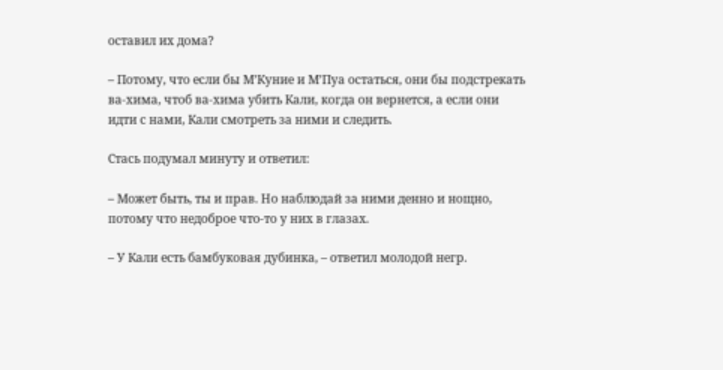оставил их дома?

– Потому, что если бы М’Куние и М’Пуа остаться, они бы подстрекать ва-хима, чтоб ва-хима убить Кали, когда он вернется, а если они идти с нами, Кали смотреть за ними и следить.

Стась подумал минуту и ответил:

– Может быть, ты и прав. Но наблюдай за ними денно и нощно, потому что недоброе что-то у них в глазах.

– У Кали есть бамбуковая дубинка, – ответил молодой негр.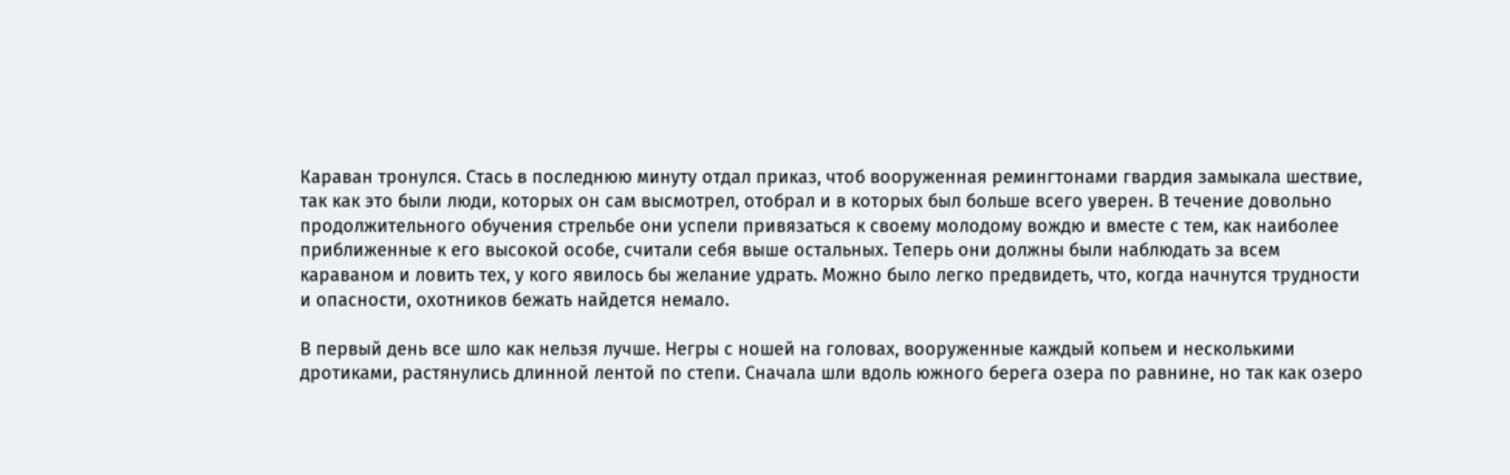Караван тронулся. Стась в последнюю минуту отдал приказ, чтоб вооруженная ремингтонами гвардия замыкала шествие, так как это были люди, которых он сам высмотрел, отобрал и в которых был больше всего уверен. В течение довольно продолжительного обучения стрельбе они успели привязаться к своему молодому вождю и вместе с тем, как наиболее приближенные к его высокой особе, считали себя выше остальных. Теперь они должны были наблюдать за всем караваном и ловить тех, у кого явилось бы желание удрать. Можно было легко предвидеть, что, когда начнутся трудности и опасности, охотников бежать найдется немало.

В первый день все шло как нельзя лучше. Негры с ношей на головах, вооруженные каждый копьем и несколькими дротиками, растянулись длинной лентой по степи. Сначала шли вдоль южного берега озера по равнине, но так как озеро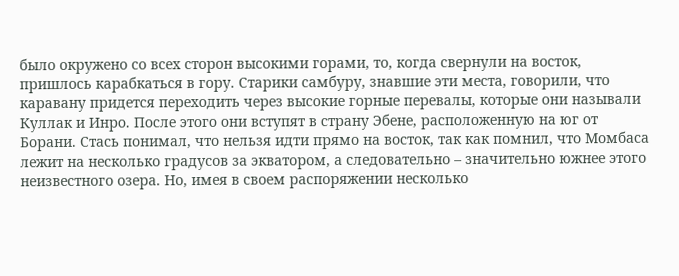было окружено со всех сторон высокими горами, то, когда свернули на восток, пришлось карабкаться в гору. Старики самбуру, знавшие эти места, говорили, что каравану придется переходить через высокие горные перевалы, которые они называли Куллак и Инро. После этого они вступят в страну Эбене, расположенную на юг от Борани. Стась понимал, что нельзя идти прямо на восток, так как помнил, что Момбаса лежит на несколько градусов за экватором, а следовательно – значительно южнее этого неизвестного озера. Но, имея в своем распоряжении несколько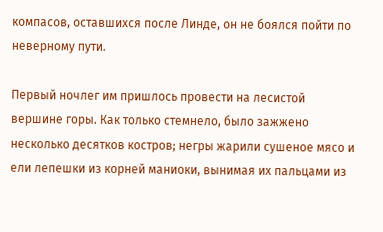компасов, оставшихся после Линде, он не боялся пойти по неверному пути.

Первый ночлег им пришлось провести на лесистой вершине горы. Как только стемнело, было зажжено несколько десятков костров; негры жарили сушеное мясо и ели лепешки из корней маниоки, вынимая их пальцами из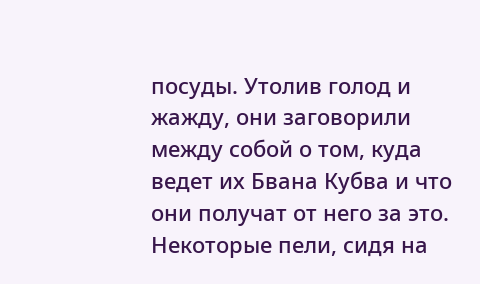посуды. Утолив голод и жажду, они заговорили между собой о том, куда ведет их Бвана Кубва и что они получат от него за это. Некоторые пели, сидя на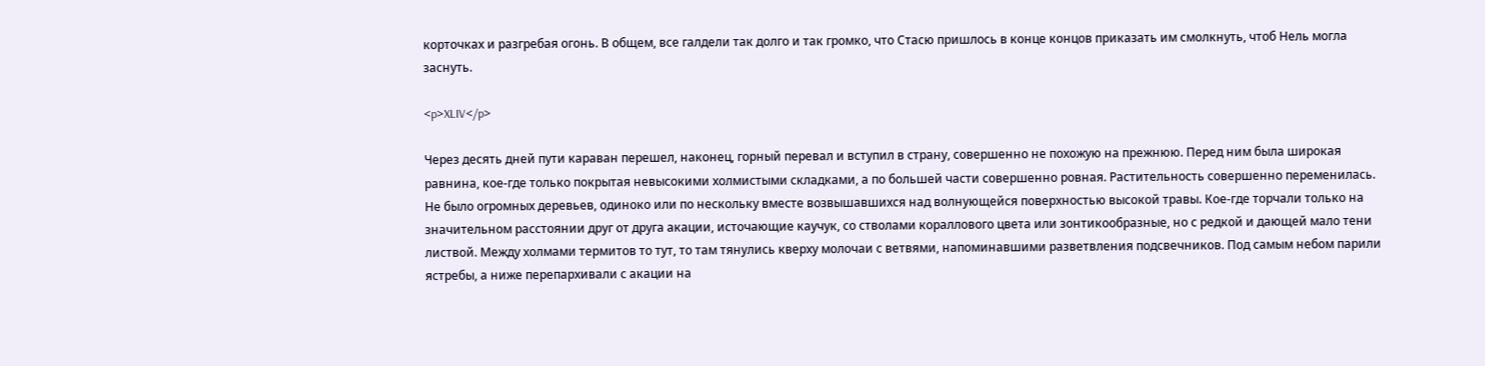корточках и разгребая огонь. В общем, все галдели так долго и так громко, что Стасю пришлось в конце концов приказать им смолкнуть, чтоб Нель могла заснуть.

<p>XLIV</p>

Через десять дней пути караван перешел, наконец, горный перевал и вступил в страну, совершенно не похожую на прежнюю. Перед ним была широкая равнина, кое-где только покрытая невысокими холмистыми складками, а по большей части совершенно ровная. Растительность совершенно переменилась. Не было огромных деревьев, одиноко или по нескольку вместе возвышавшихся над волнующейся поверхностью высокой травы. Кое-где торчали только на значительном расстоянии друг от друга акации, источающие каучук, со стволами кораллового цвета или зонтикообразные, но с редкой и дающей мало тени листвой. Между холмами термитов то тут, то там тянулись кверху молочаи с ветвями, напоминавшими разветвления подсвечников. Под самым небом парили ястребы, а ниже перепархивали с акации на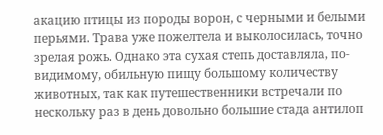акацию птицы из породы ворон, с черными и белыми перьями. Трава уже пожелтела и выколосилась, точно зрелая рожь. Однако эта сухая степь доставляла, по-видимому, обильную пищу большому количеству животных, так как путешественники встречали по нескольку раз в день довольно большие стада антилоп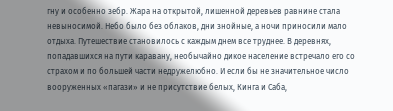гну и особенно зебр. Жара на открытой, лишенной деревьев равнине стала невыносимой. Небо было без облаков, дни знойные, а ночи приносили мало отдыха. Путешествие становилось с каждым днем все труднее. В деревнях, попадавшихся на пути каравану, необычайно дикое население встречало его со страхом и по большей части недружелюбно. И если бы не значительное число вооруженных «пагази» и не присутствие белых, Кинга и Саба,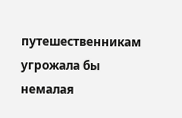путешественникам угрожала бы немалая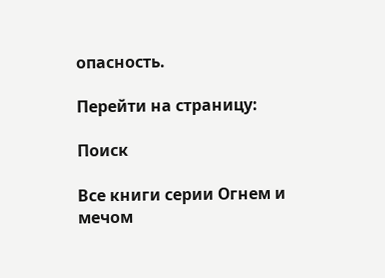опасность.

Перейти на страницу:

Поиск

Все книги серии Огнем и мечом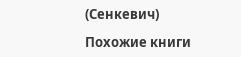(Сенкевич)

Похожие книги